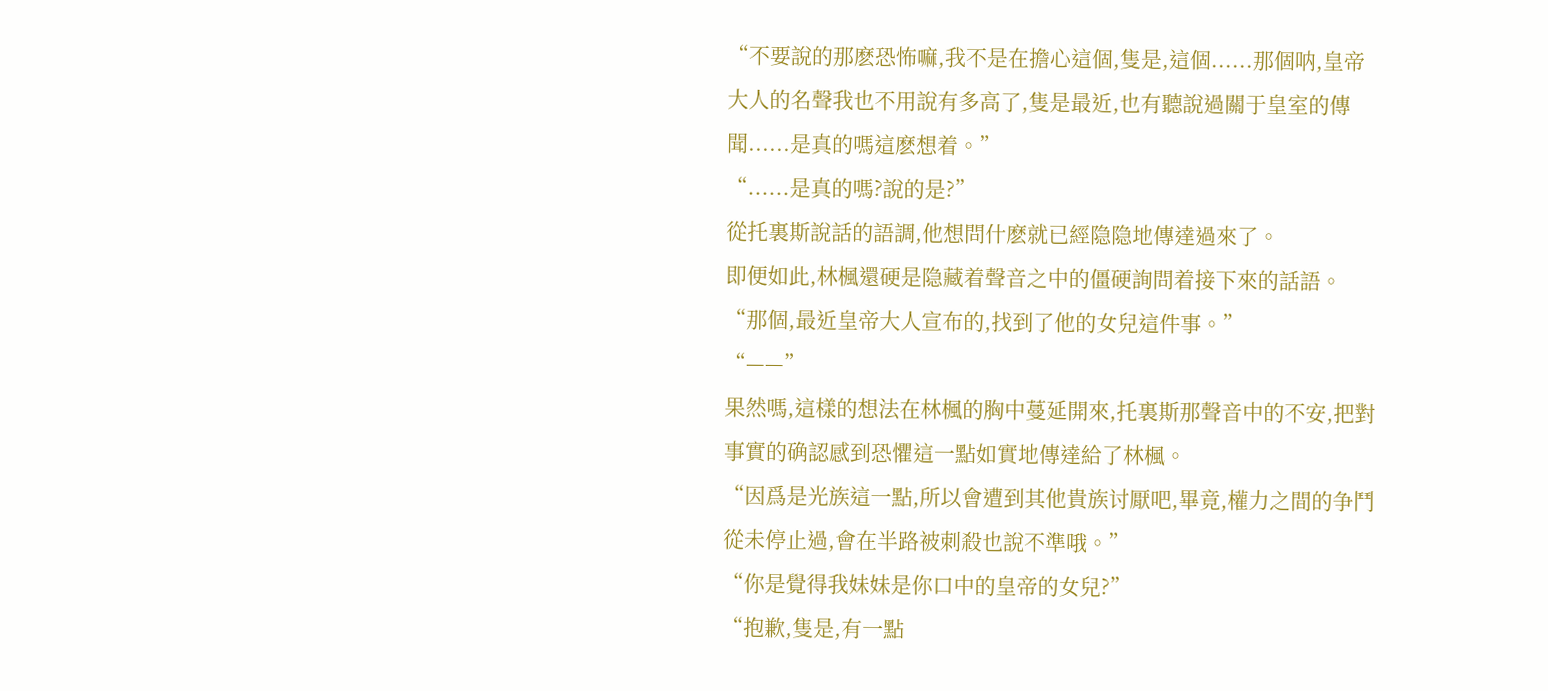“不要說的那麽恐怖嘛,我不是在擔心這個,隻是,這個......那個呐,皇帝大人的名聲我也不用說有多高了,隻是最近,也有聽說過關于皇室的傳聞......是真的嗎這麽想着。”
“......是真的嗎?說的是?”
從托裏斯說話的語調,他想問什麽就已經隐隐地傳達過來了。
即便如此,林楓還硬是隐藏着聲音之中的僵硬詢問着接下來的話語。
“那個,最近皇帝大人宣布的,找到了他的女兒這件事。”
“——”
果然嗎,這樣的想法在林楓的胸中蔓延開來,托裏斯那聲音中的不安,把對事實的确認感到恐懼這一點如實地傳達給了林楓。
“因爲是光族這一點,所以會遭到其他貴族讨厭吧,畢竟,權力之間的争鬥從未停止過,會在半路被刺殺也說不準哦。”
“你是覺得我妹妹是你口中的皇帝的女兒?”
“抱歉,隻是,有一點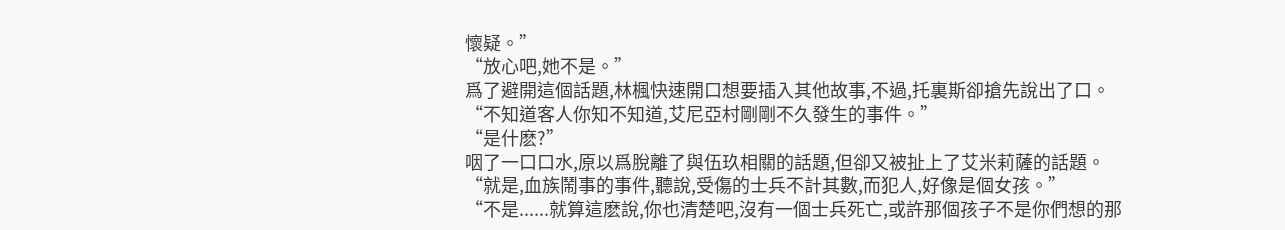懷疑。”
“放心吧,她不是。”
爲了避開這個話題,林楓快速開口想要插入其他故事,不過,托裏斯卻搶先說出了口。
“不知道客人你知不知道,艾尼亞村剛剛不久發生的事件。”
“是什麽?”
咽了一口口水,原以爲脫離了與伍玖相關的話題,但卻又被扯上了艾米莉薩的話題。
“就是,血族鬧事的事件,聽說,受傷的士兵不計其數,而犯人,好像是個女孩。”
“不是......就算這麽說,你也清楚吧,沒有一個士兵死亡,或許那個孩子不是你們想的那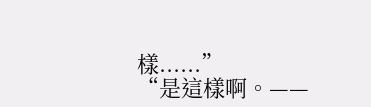樣......”
“是這樣啊。——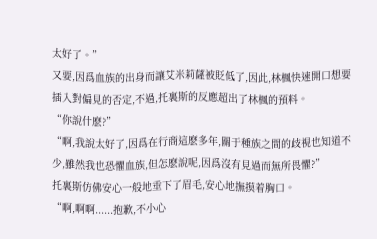太好了。”
又要,因爲血族的出身而讓艾米莉薩被貶低了,因此,林楓快速開口想要插入對偏見的否定,不過,托裏斯的反應超出了林楓的預料。
“你說什麽?”
“啊,我說太好了,因爲在行商這麽多年,關于種族之間的歧視也知道不少,雖然我也恐懼血族,但怎麽說呢,因爲沒有見過而無所畏懼?”
托裏斯仿佛安心一般地垂下了眉毛,安心地撫摸着胸口。
“啊,啊啊......抱歉,不小心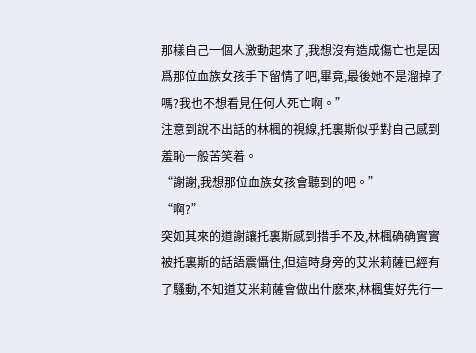那樣自己一個人激動起來了,我想沒有造成傷亡也是因爲那位血族女孩手下留情了吧,畢竟,最後她不是溜掉了嗎?我也不想看見任何人死亡啊。”
注意到說不出話的林楓的視線,托裏斯似乎對自己感到羞恥一般苦笑着。
“謝謝,我想那位血族女孩會聽到的吧。”
“啊?”
突如其來的道謝讓托裏斯感到措手不及,林楓确确實實被托裏斯的話語震懾住,但這時身旁的艾米莉薩已經有了騷動,不知道艾米莉薩會做出什麽來,林楓隻好先行一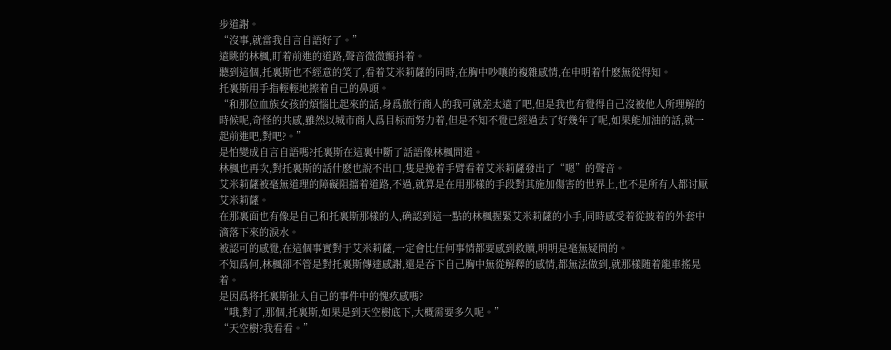步道謝。
“沒事,就當我自言自語好了。”
遠眺的林楓,盯着前進的道路,聲音微微顫抖着。
聽到這個,托裏斯也不經意的笑了,看着艾米莉薩的同時,在胸中吵嚷的複雜感情,在申明着什麽無從得知。
托裏斯用手指輕輕地擦着自己的鼻頭。
“和那位血族女孩的煩惱比起來的話,身爲旅行商人的我可就差太遠了吧,但是我也有覺得自己沒被他人所理解的時候呢,奇怪的共感,雖然以城市商人爲目标而努力着,但是不知不覺已經過去了好幾年了呢,如果能加油的話,就一起前進吧,對吧?。”
是怕變成自言自語嗎?托裏斯在這裏中斷了話語像林楓問道。
林楓也再次,對托裏斯的話什麽也說不出口,隻是挽着手臂看着艾米莉薩發出了“嗯”的聲音。
艾米莉薩被毫無道理的障礙阻擋着道路,不過,就算是在用那樣的手段對其施加傷害的世界上,也不是所有人都讨厭艾米莉薩。
在那裏面也有像是自己和托裏斯那樣的人,确認到這一點的林楓握緊艾米莉薩的小手,同時感受着從披着的外套中滴落下來的淚水。
被認可的感覺,在這個事實對于艾米莉薩,一定會比任何事情都要感到救贖,明明是毫無疑問的。
不知爲何,林楓卻不管是對托裏斯傳達感謝,還是吞下自己胸中無從解釋的感情,都無法做到,就那樣随着龍車搖晃着。
是因爲将托裏斯扯入自己的事件中的愧疚感嗎?
“哦,對了,那個,托裏斯,如果是到天空樹底下,大概需要多久呢。”
“天空樹?我看看。”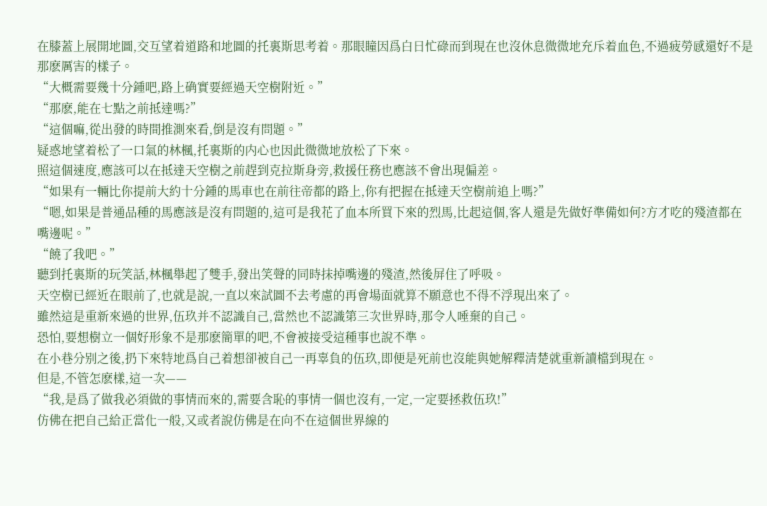在膝蓋上展開地圖,交互望着道路和地圖的托裏斯思考着。那眼瞳因爲白日忙碌而到現在也沒休息微微地充斥着血色,不過疲勞感還好不是那麽厲害的樣子。
“大概需要幾十分鍾吧,路上确實要經過天空樹附近。”
“那麽,能在七點之前抵達嗎?”
“這個嘛,從出發的時間推測來看,倒是沒有問題。”
疑惑地望着松了一口氣的林楓,托裏斯的内心也因此微微地放松了下來。
照這個速度,應該可以在抵達天空樹之前趕到克拉斯身旁,救援任務也應該不會出現偏差。
“如果有一輛比你提前大約十分鍾的馬車也在前往帝都的路上,你有把握在抵達天空樹前追上嗎?”
“嗯,如果是普通品種的馬應該是沒有問題的,這可是我花了血本所買下來的烈馬,比起這個,客人還是先做好準備如何?方才吃的殘渣都在嘴邊呢。”
“饒了我吧。”
聽到托裏斯的玩笑話,林楓舉起了雙手,發出笑聲的同時抹掉嘴邊的殘渣,然後屏住了呼吸。
天空樹已經近在眼前了,也就是說,一直以來試圖不去考慮的再會場面就算不願意也不得不浮現出來了。
雖然這是重新來過的世界,伍玖并不認識自己,當然也不認識第三次世界時,那令人唾棄的自己。
恐怕,要想樹立一個好形象不是那麽簡單的吧,不會被接受這種事也說不準。
在小巷分别之後,扔下來特地爲自己着想卻被自己一再辜負的伍玖,即便是死前也沒能與她解釋清楚就重新讀檔到現在。
但是,不管怎麽樣,這一次——
“我,是爲了做我必須做的事情而來的,需要含恥的事情一個也沒有,一定,一定要拯救伍玖!”
仿佛在把自己給正當化一般,又或者說仿佛是在向不在這個世界線的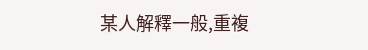某人解釋一般,重複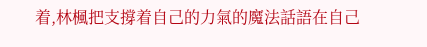着,林楓把支撐着自己的力氣的魔法話語在自己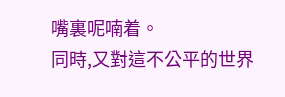嘴裏呢喃着。
同時,又對這不公平的世界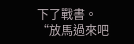下了戰書。
“放馬過來吧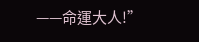——命運大人!”